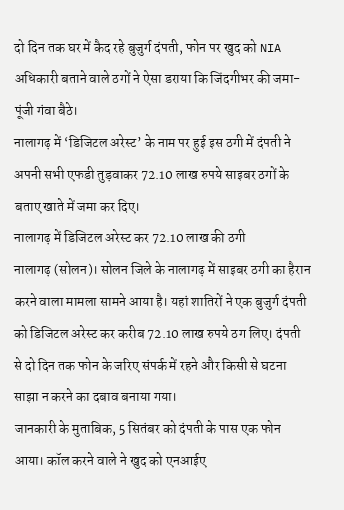दो दिन तक घर में कैद रहे बुजुर्ग दंपती, फोन पर खुद को NIA अधिकारी बताने वाले ठगों ने ऐसा डराया कि जिंदगीभर की जमा-पूंजी गंवा बैठे।
नालागढ़ में ‘डिजिटल अरेस्ट’ के नाम पर हुई इस ठगी में दंपती ने अपनी सभी एफडी तुड़वाकर 72.10 लाख रुपये साइबर ठगों के बताए खाते में जमा कर दिए।
नालागढ़ में डिजिटल अरेस्ट कर 72.10 लाख की ठगी
नालागढ़ (सोलन)। सोलन जिले के नालागढ़ में साइबर ठगी का हैरान करने वाला मामला सामने आया है। यहां शातिरों ने एक बुजुर्ग दंपती को डिजिटल अरेस्ट कर करीब 72.10 लाख रुपये ठग लिए। दंपती से दो दिन तक फोन के जरिए संपर्क में रहने और किसी से घटना साझा न करने का दबाव बनाया गया।
जानकारी के मुताबिक, 5 सितंबर को दंपती के पास एक फोन आया। कॉल करने वाले ने खुद को एनआईए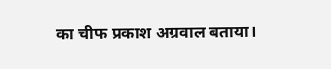का चीफ प्रकाश अग्रवाल बताया।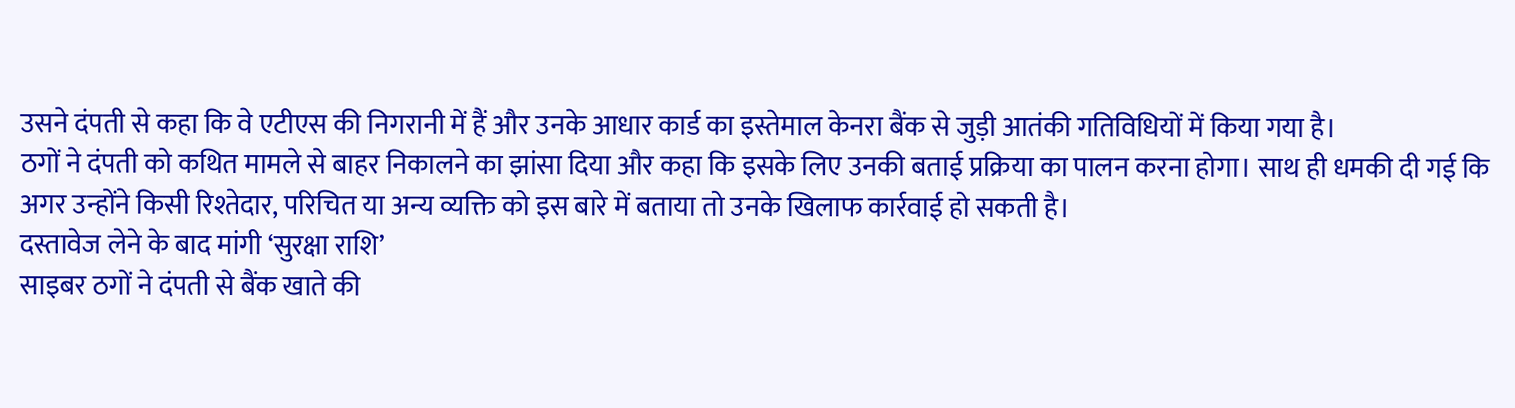उसने दंपती से कहा कि वे एटीएस की निगरानी में हैं और उनके आधार कार्ड का इस्तेमाल केनरा बैंक से जुड़ी आतंकी गतिविधियों में किया गया है।
ठगों ने दंपती को कथित मामले से बाहर निकालने का झांसा दिया और कहा कि इसके लिए उनकी बताई प्रक्रिया का पालन करना होगा। साथ ही धमकी दी गई कि अगर उन्होंने किसी रिश्तेदार, परिचित या अन्य व्यक्ति को इस बारे में बताया तो उनके खिलाफ कार्रवाई हो सकती है।
दस्तावेज लेने के बाद मांगी ‘सुरक्षा राशि’
साइबर ठगों ने दंपती से बैंक खाते की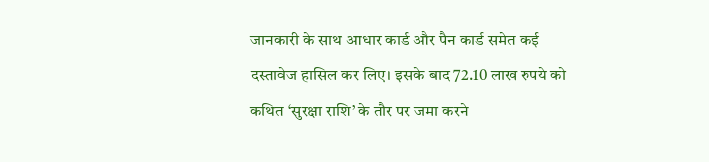जानकारी के साथ आधार कार्ड और पैन कार्ड समेत कई दस्तावेज हासिल कर लिए। इसके बाद 72.10 लाख रुपये को कथित ‘सुरक्षा राशि’ के तौर पर जमा करने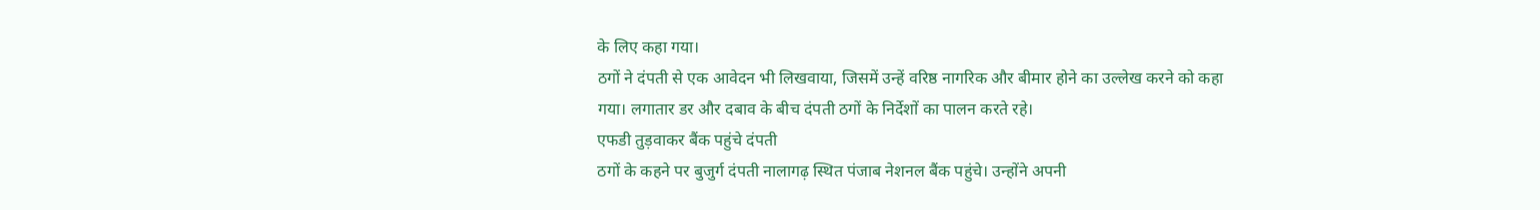के लिए कहा गया।
ठगों ने दंपती से एक आवेदन भी लिखवाया, जिसमें उन्हें वरिष्ठ नागरिक और बीमार होने का उल्लेख करने को कहा गया। लगातार डर और दबाव के बीच दंपती ठगों के निर्देशों का पालन करते रहे।
एफडी तुड़वाकर बैंक पहुंचे दंपती
ठगों के कहने पर बुजुर्ग दंपती नालागढ़ स्थित पंजाब नेशनल बैंक पहुंचे। उन्होंने अपनी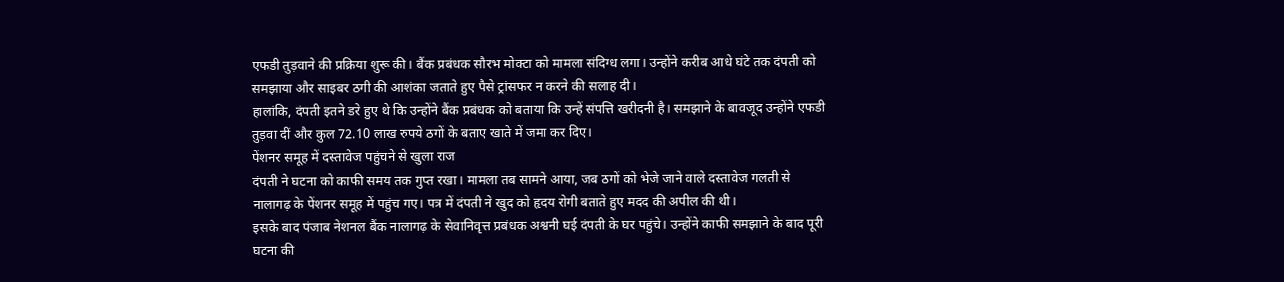एफडी तुड़वाने की प्रक्रिया शुरू की। बैंक प्रबंधक सौरभ मोक्टा को मामला संदिग्ध लगा। उन्होंने करीब आधे घंटे तक दंपती को समझाया और साइबर ठगी की आशंका जताते हुए पैसे ट्रांसफर न करने की सलाह दी।
हालांकि, दंपती इतने डरे हुए थे कि उन्होंने बैंक प्रबंधक को बताया कि उन्हें संपत्ति खरीदनी है। समझाने के बावजूद उन्होंने एफडी तुड़वा दीं और कुल 72.10 लाख रुपये ठगों के बताए खाते में जमा कर दिए।
पेंशनर समूह में दस्तावेज पहुंचने से खुला राज
दंपती ने घटना को काफी समय तक गुप्त रखा। मामला तब सामने आया, जब ठगों को भेजे जाने वाले दस्तावेज गलती से नालागढ़ के पेंशनर समूह में पहुंच गए। पत्र में दंपती ने खुद को हृदय रोगी बताते हुए मदद की अपील की थी।
इसके बाद पंजाब नेशनल बैंक नालागढ़ के सेवानिवृत्त प्रबंधक अश्वनी घई दंपती के घर पहुंचे। उन्होंने काफी समझाने के बाद पूरी घटना की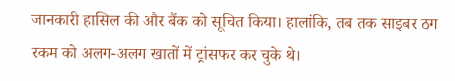जानकारी हासिल की और बैंक को सूचित किया। हालांकि, तब तक साइबर ठग रकम को अलग-अलग खातों में ट्रांसफर कर चुके थे।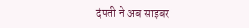दंपती ने अब साइबर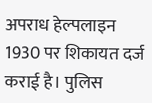अपराध हेल्पलाइन 1930 पर शिकायत दर्ज कराई है। पुलिस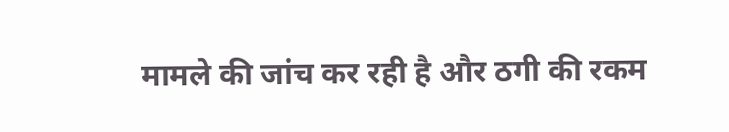मामले की जांच कर रही है और ठगी की रकम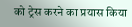को ट्रेस करने का प्रयास किया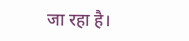जा रहा है।